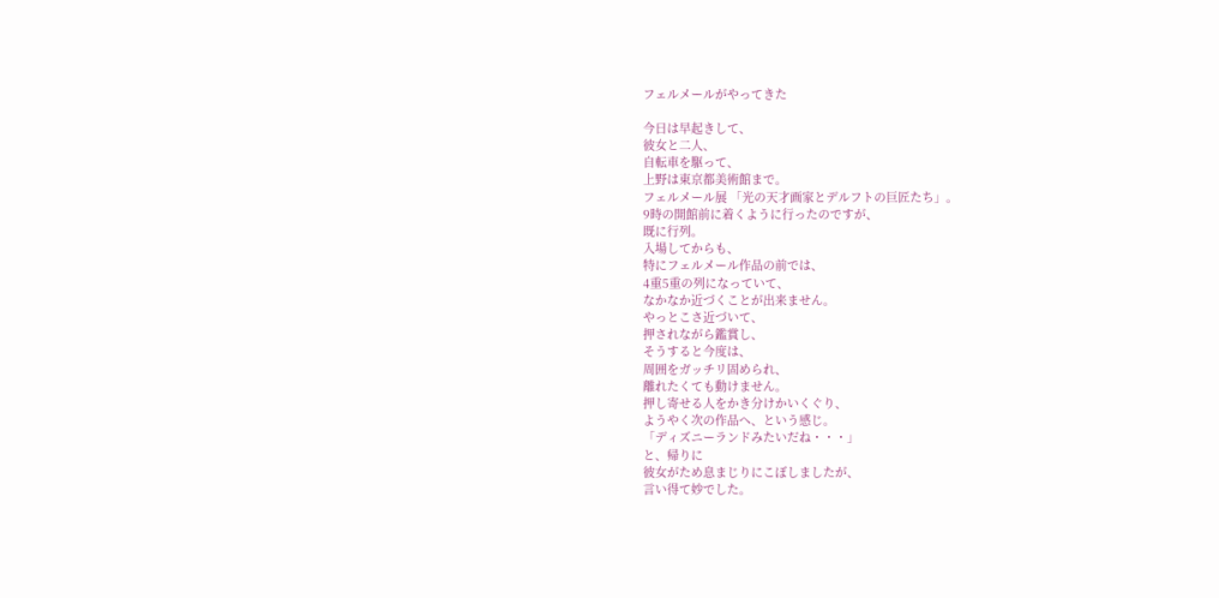フェルメールがやってきた

今日は早起きして、
彼女と二人、
自転車を駆って、
上野は東京都美術館まで。
フェルメール展 「光の天才画家とデルフトの巨匠たち」。
9時の開館前に着くように行ったのですが、
既に行列。
入場してからも、
特にフェルメール作品の前では、
4重5重の列になっていて、
なかなか近づくことが出来ません。
やっとこさ近づいて、
押されながら鑑賞し、
そうすると今度は、
周囲をガッチリ固められ、
離れたくても動けません。
押し寄せる人をかき分けかいくぐり、
ようやく次の作品へ、という感じ。
「ディズニーランドみたいだね・・・」
と、帰りに
彼女がため息まじりにこぼしましたが、
言い得て妙でした。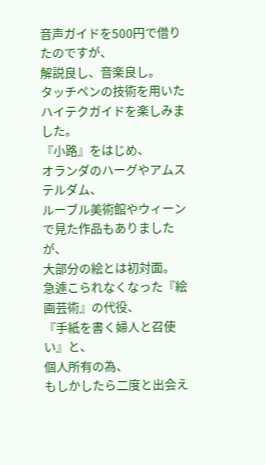音声ガイドを500円で借りたのですが、
解説良し、音楽良し。
タッチペンの技術を用いた
ハイテクガイドを楽しみました。
『小路』をはじめ、
オランダのハーグやアムステルダム、
ルーブル美術館やウィーンで見た作品もありましたが、
大部分の絵とは初対面。
急遽こられなくなった『絵画芸術』の代役、
『手紙を書く婦人と召使い』と、
個人所有の為、
もしかしたら二度と出会え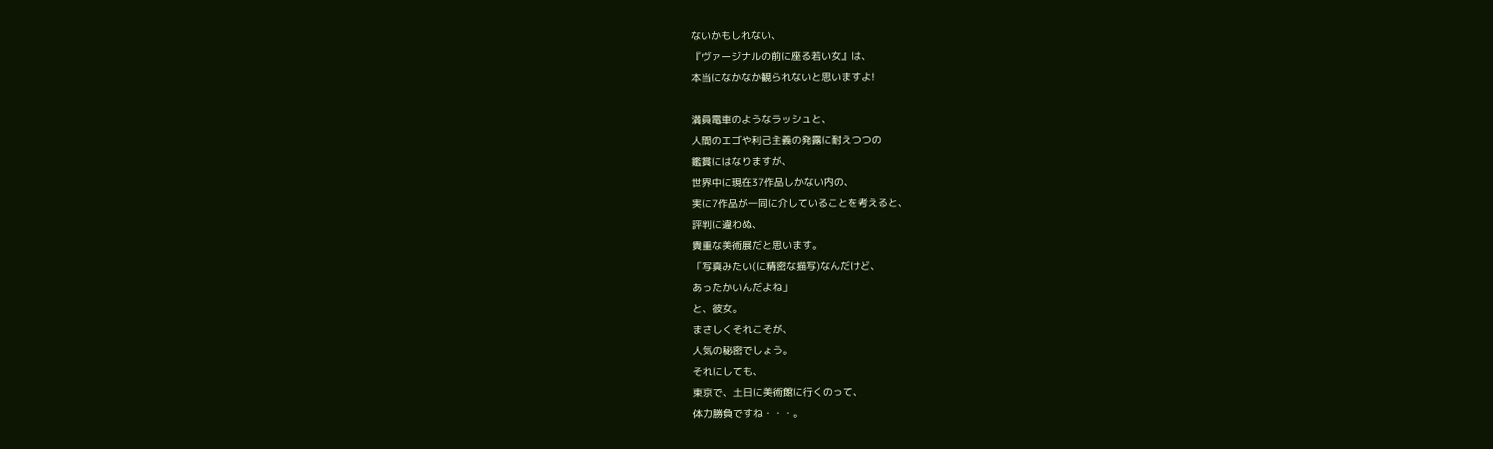ないかもしれない、
『ヴァージナルの前に座る若い女』は、
本当になかなか観られないと思いますよ!

満員電車のようなラッシュと、
人間のエゴや利己主義の発露に耐えつつの
鑑賞にはなりますが、
世界中に現在37作品しかない内の、
実に7作品が一同に介していることを考えると、
評判に違わぬ、
貴重な美術展だと思います。
「写真みたい(に精密な描写)なんだけど、
あったかいんだよね」
と、彼女。
まさしくそれこそが、
人気の秘密でしょう。
それにしても、
東京で、土日に美術館に行くのって、
体力勝負ですね・・・。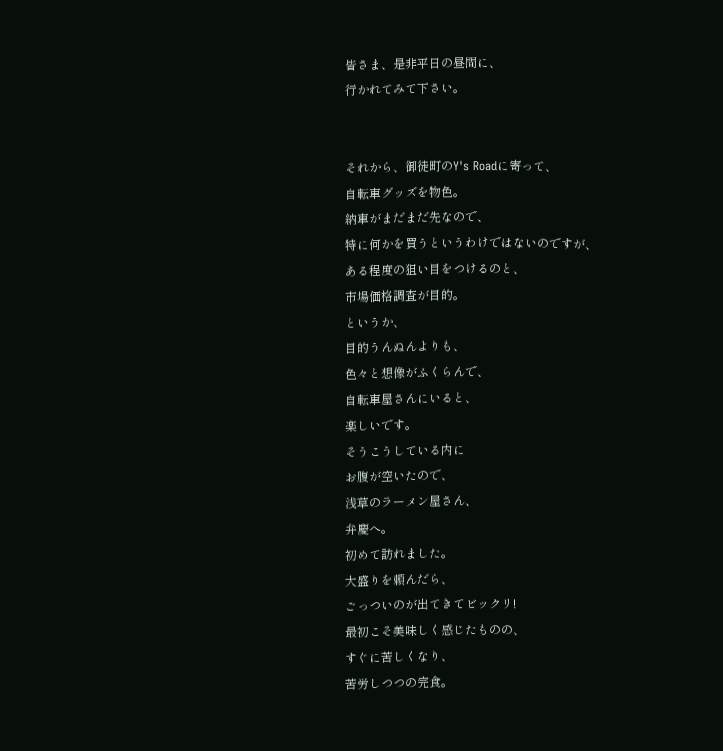皆さま、是非平日の昼間に、
行かれてみて下さい。


それから、御徒町のY's Roadに寄って、
自転車グッズを物色。
納車がまだまだ先なので、
特に何かを買うというわけではないのですが、
ある程度の狙い目をつけるのと、
市場価格調査が目的。
というか、
目的うんぬんよりも、
色々と想像がふくらんで、
自転車屋さんにいると、
楽しいです。
そうこうしている内に
お腹が空いたので、
浅草のラーメン屋さん、
弁慶へ。
初めて訪れました。
大盛りを頼んだら、
ごっついのが出てきてビックリ!
最初こそ美味しく感じたものの、
すぐに苦しくなり、
苦労しつつの完食。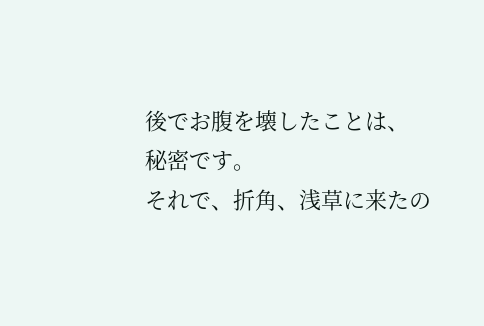後でお腹を壊したことは、
秘密です。
それで、折角、浅草に来たの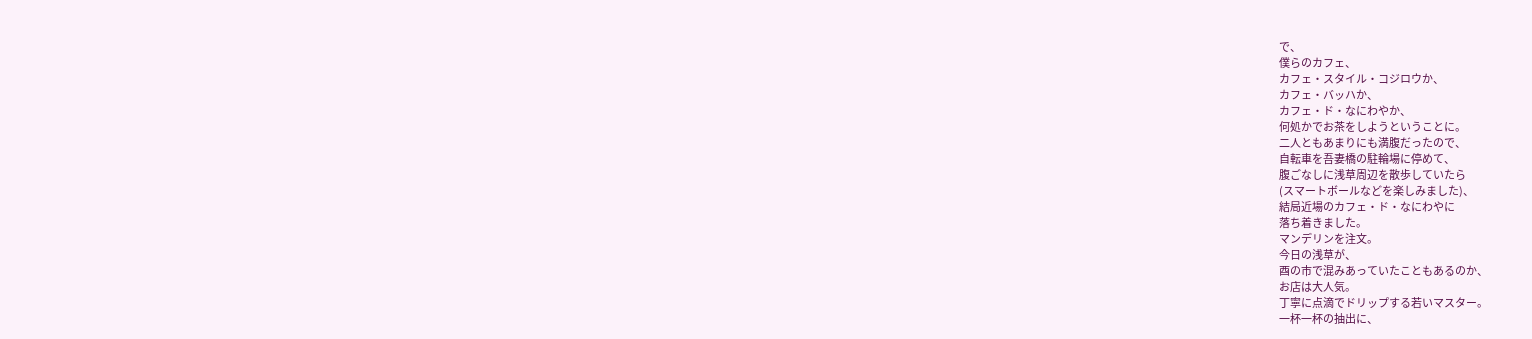で、
僕らのカフェ、
カフェ・スタイル・コジロウか、
カフェ・バッハか、
カフェ・ド・なにわやか、
何処かでお茶をしようということに。
二人ともあまりにも満腹だったので、
自転車を吾妻橋の駐輪場に停めて、
腹ごなしに浅草周辺を散歩していたら
(スマートボールなどを楽しみました)、
結局近場のカフェ・ド・なにわやに
落ち着きました。
マンデリンを注文。
今日の浅草が、
酉の市で混みあっていたこともあるのか、
お店は大人気。
丁寧に点滴でドリップする若いマスター。
一杯一杯の抽出に、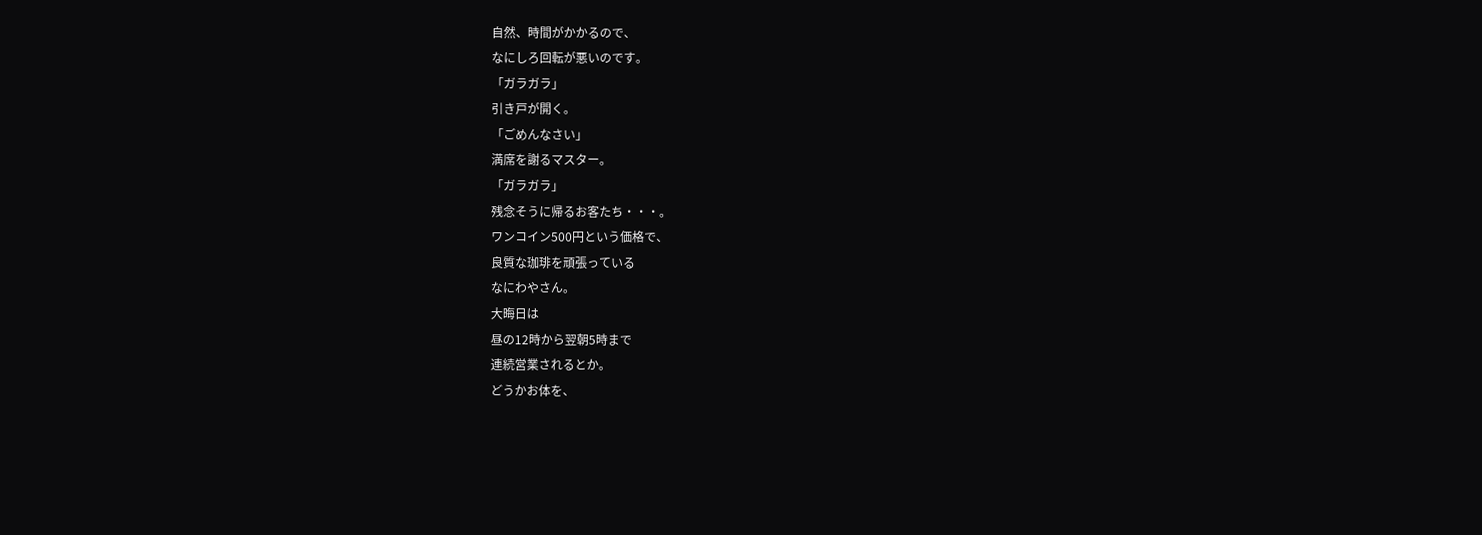自然、時間がかかるので、
なにしろ回転が悪いのです。
「ガラガラ」
引き戸が開く。
「ごめんなさい」
満席を謝るマスター。
「ガラガラ」
残念そうに帰るお客たち・・・。
ワンコイン500円という価格で、
良質な珈琲を頑張っている
なにわやさん。
大晦日は
昼の12時から翌朝5時まで
連続営業されるとか。
どうかお体を、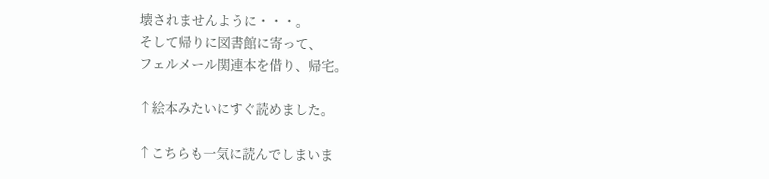壊されませんように・・・。
そして帰りに図書館に寄って、
フェルメール関連本を借り、帰宅。

↑絵本みたいにすぐ読めました。

↑こちらも一気に読んでしまいま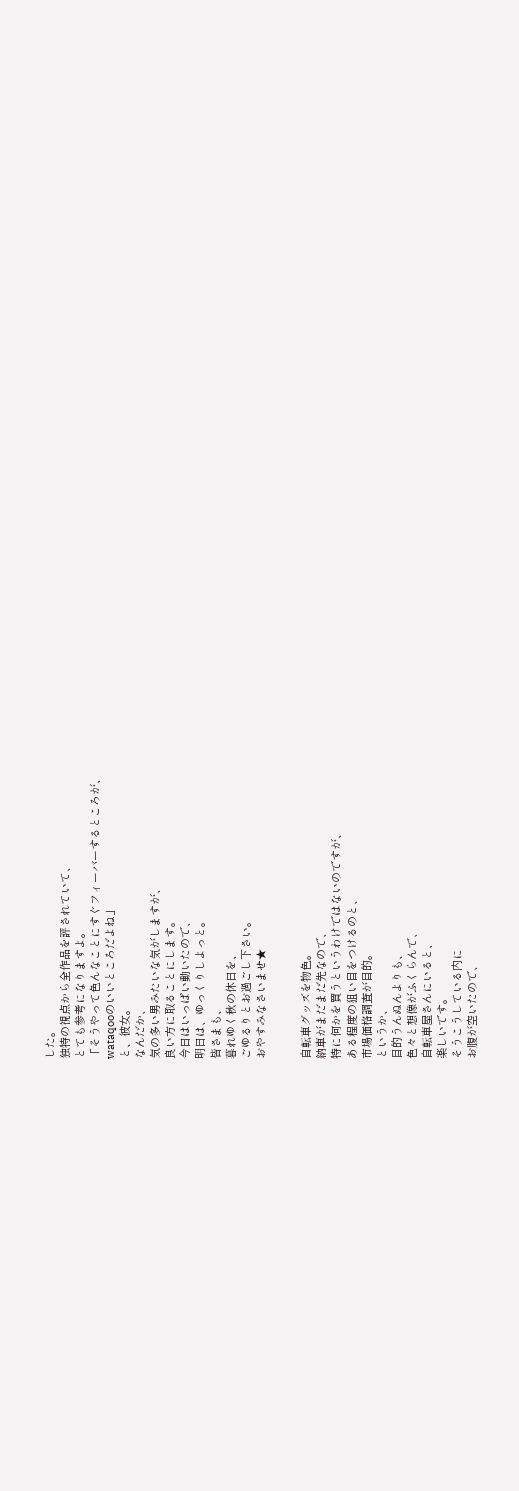した。
独特の視点から全作品を評されていて、
とても参考になりますよ。
「そうやって色んなことにすぐフィーバーするところが、
wataqooのいいところだよね」
と、彼女。
なんだか、
気の多い男みたいな気がしますが、
良い方に取ることにします。
今日はいっぱい動いたので、
明日は、ゆっくりしよっと。
皆さまも、
暮れゆく秋の休日を、
ごゆるりとお過ごし下さい。
おやすみなさいませ★


自転車グッズを物色。
納車がまだまだ先なので、
特に何かを買うというわけではないのですが、
ある程度の狙い目をつけるのと、
市場価格調査が目的。
というか、
目的うんぬんよりも、
色々と想像がふくらんで、
自転車屋さんにいると、
楽しいです。
そうこうしている内に
お腹が空いたので、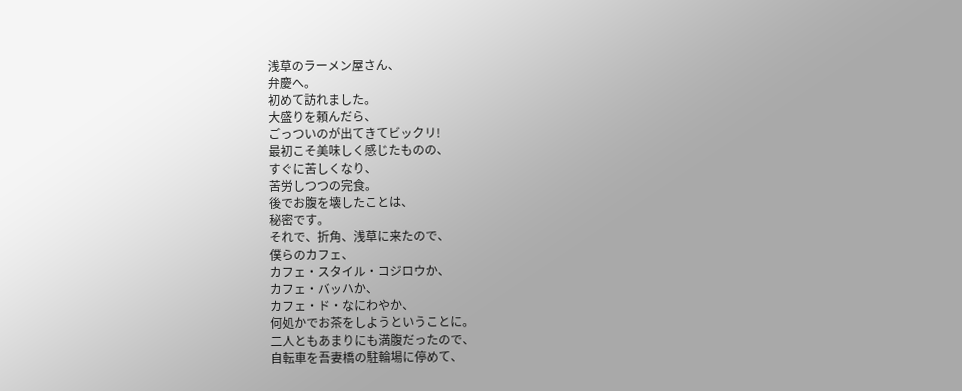浅草のラーメン屋さん、
弁慶へ。
初めて訪れました。
大盛りを頼んだら、
ごっついのが出てきてビックリ!
最初こそ美味しく感じたものの、
すぐに苦しくなり、
苦労しつつの完食。
後でお腹を壊したことは、
秘密です。
それで、折角、浅草に来たので、
僕らのカフェ、
カフェ・スタイル・コジロウか、
カフェ・バッハか、
カフェ・ド・なにわやか、
何処かでお茶をしようということに。
二人ともあまりにも満腹だったので、
自転車を吾妻橋の駐輪場に停めて、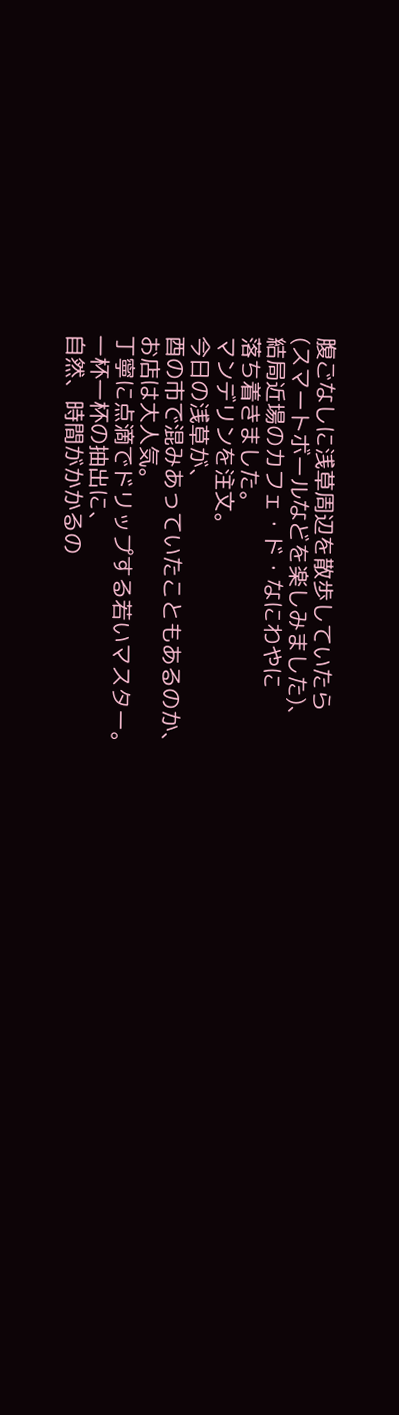腹ごなしに浅草周辺を散歩していたら
(スマートボールなどを楽しみました)、
結局近場のカフェ・ド・なにわやに
落ち着きました。
マンデリンを注文。
今日の浅草が、
酉の市で混みあっていたこともあるのか、
お店は大人気。
丁寧に点滴でドリップする若いマスター。
一杯一杯の抽出に、
自然、時間がかかるの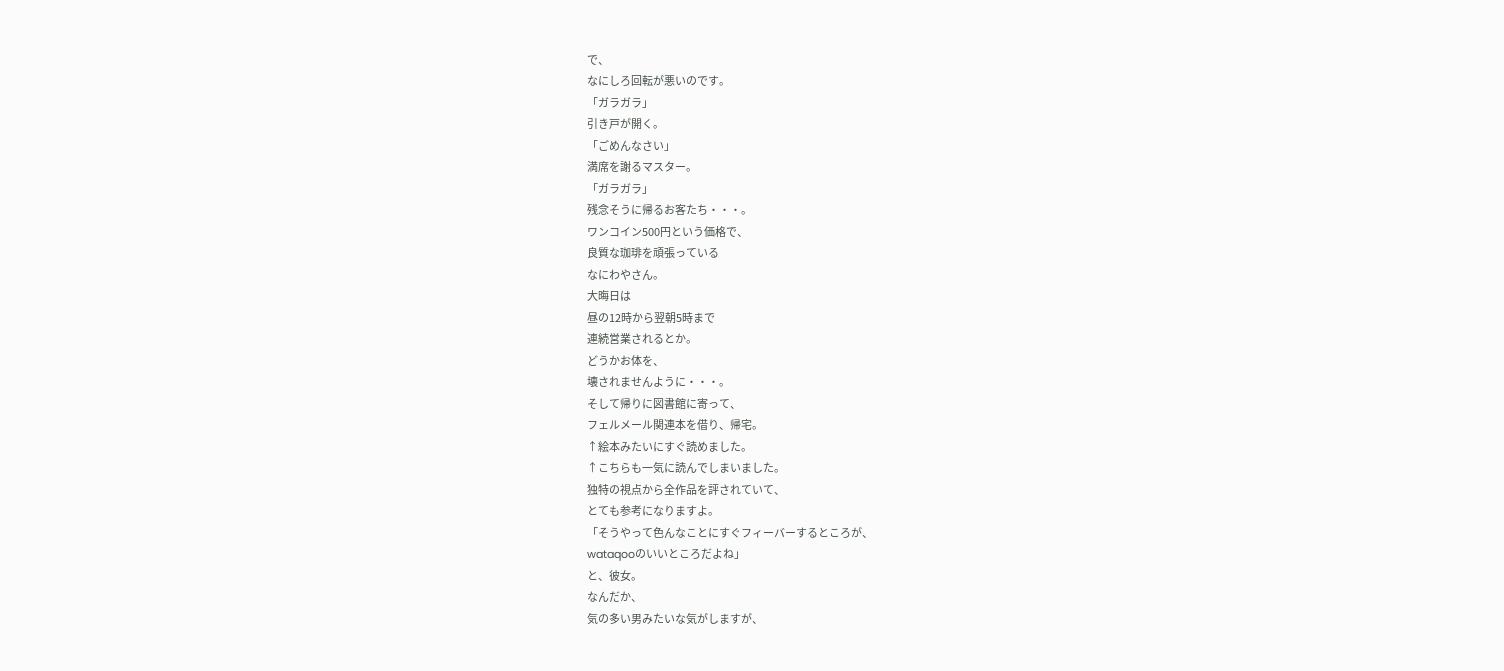で、
なにしろ回転が悪いのです。
「ガラガラ」
引き戸が開く。
「ごめんなさい」
満席を謝るマスター。
「ガラガラ」
残念そうに帰るお客たち・・・。
ワンコイン500円という価格で、
良質な珈琲を頑張っている
なにわやさん。
大晦日は
昼の12時から翌朝5時まで
連続営業されるとか。
どうかお体を、
壊されませんように・・・。
そして帰りに図書館に寄って、
フェルメール関連本を借り、帰宅。
↑絵本みたいにすぐ読めました。
↑こちらも一気に読んでしまいました。
独特の視点から全作品を評されていて、
とても参考になりますよ。
「そうやって色んなことにすぐフィーバーするところが、
wataqooのいいところだよね」
と、彼女。
なんだか、
気の多い男みたいな気がしますが、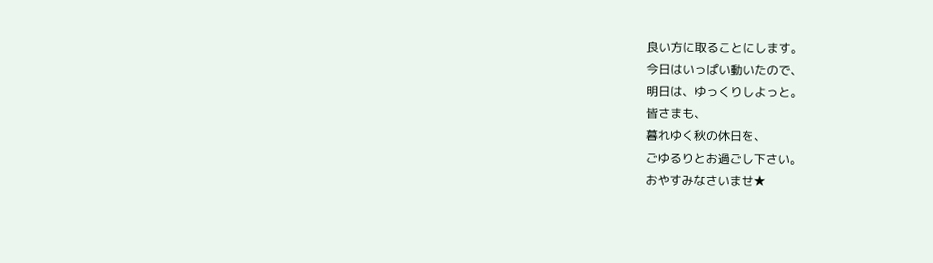良い方に取ることにします。
今日はいっぱい動いたので、
明日は、ゆっくりしよっと。
皆さまも、
暮れゆく秋の休日を、
ごゆるりとお過ごし下さい。
おやすみなさいませ★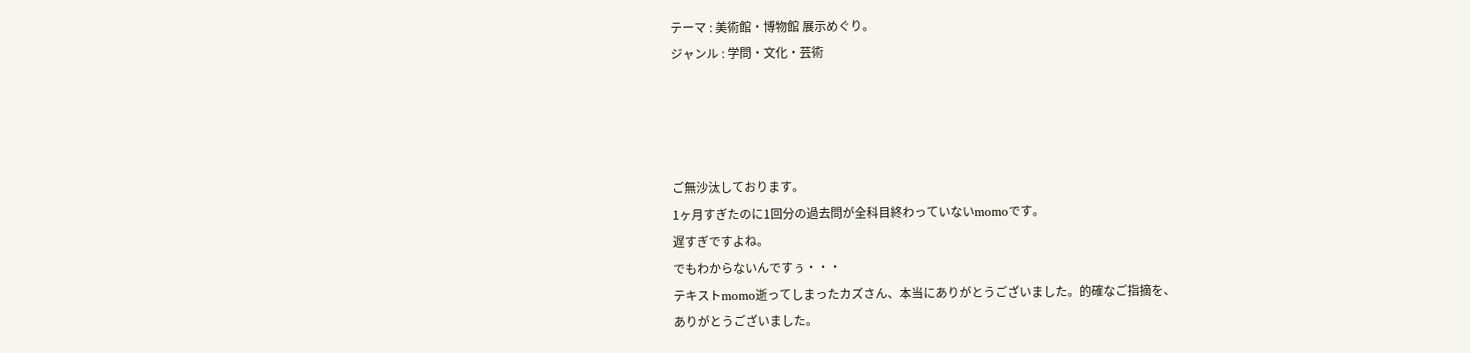テーマ : 美術館・博物館 展示めぐり。
ジャンル : 学問・文化・芸術




ご無沙汰しております。
1ヶ月すぎたのに1回分の過去問が全科目終わっていないmomoです。
遅すぎですよね。
でもわからないんですぅ・・・
テキストmomo逝ってしまったカズさん、本当にありがとうございました。的確なご指摘を、
ありがとうございました。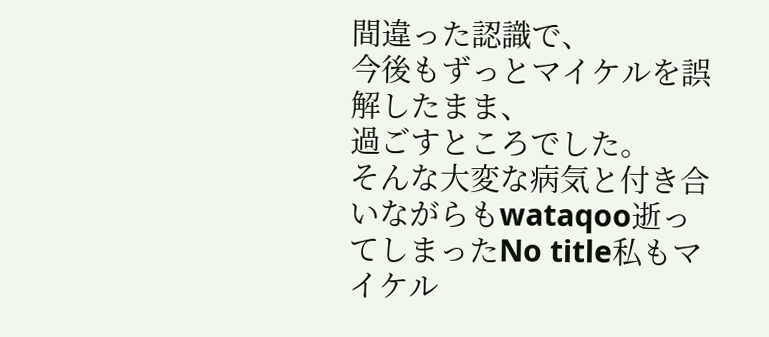間違った認識で、
今後もずっとマイケルを誤解したまま、
過ごすところでした。
そんな大変な病気と付き合いながらもwataqoo逝ってしまったNo title私もマイケル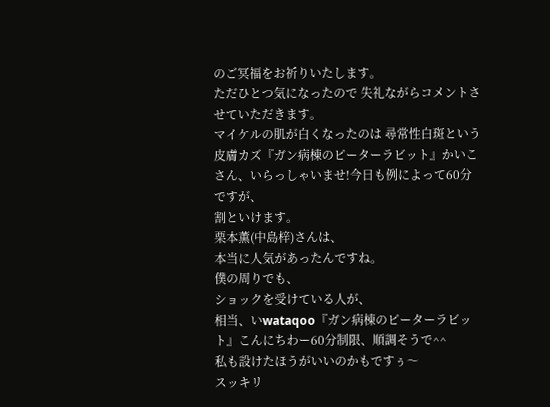のご冥福をお祈りいたします。
ただひとつ気になったので 失礼ながらコメントさせていただきます。
マイケルの肌が白くなったのは 尋常性白斑という皮膚カズ『ガン病棟のピーターラビット』かいこさん、いらっしゃいませ!今日も例によって60分ですが、
割といけます。
栗本薫(中島梓)さんは、
本当に人気があったんですね。
僕の周りでも、
ショックを受けている人が、
相当、いwataqoo『ガン病棟のピーターラビット』こんにちわー60分制限、順調そうで^^
私も設けたほうがいいのかもですぅ〜
スッキリ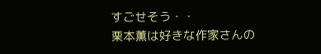すごせそう・・
栗本薫は好きな作家さんの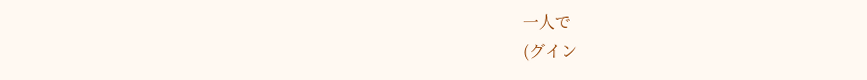一人で
(グイン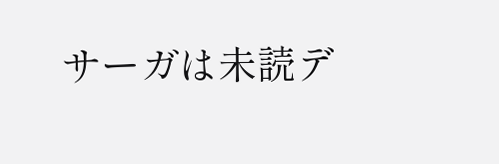サーガは未読デ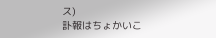ス)
訃報はちょかいこ